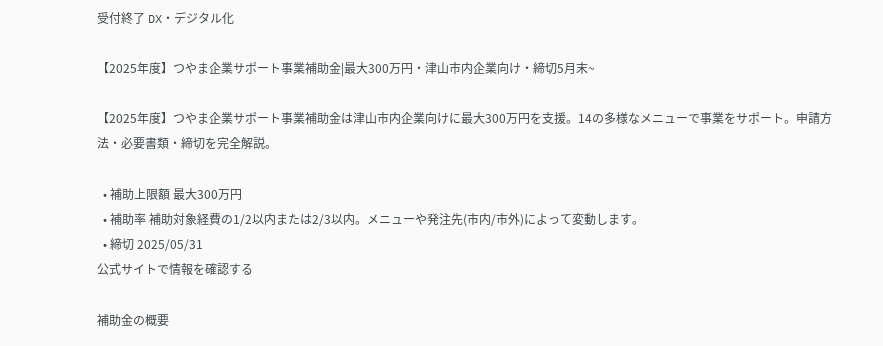受付終了 DX・デジタル化

【2025年度】つやま企業サポート事業補助金|最大300万円・津山市内企業向け・締切5月末~

【2025年度】つやま企業サポート事業補助金は津山市内企業向けに最大300万円を支援。14の多様なメニューで事業をサポート。申請方法・必要書類・締切を完全解説。

  • 補助上限額 最大300万円
  • 補助率 補助対象経費の1/2以内または2/3以内。メニューや発注先(市内/市外)によって変動します。
  • 締切 2025/05/31
公式サイトで情報を確認する

補助金の概要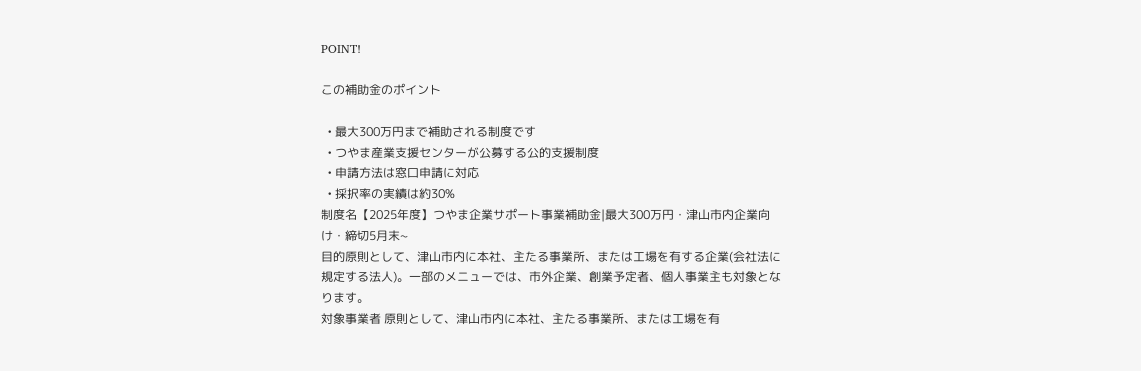POINT!

この補助金のポイント

  • 最大300万円まで補助される制度です
  • つやま産業支援センターが公募する公的支援制度
  • 申請方法は窓口申請に対応
  • 採択率の実績は約30%
制度名【2025年度】つやま企業サポート事業補助金|最大300万円・津山市内企業向け・締切5月末~
目的原則として、津山市内に本社、主たる事業所、または工場を有する企業(会社法に規定する法人)。一部のメニューでは、市外企業、創業予定者、個人事業主も対象となります。
対象事業者 原則として、津山市内に本社、主たる事業所、または工場を有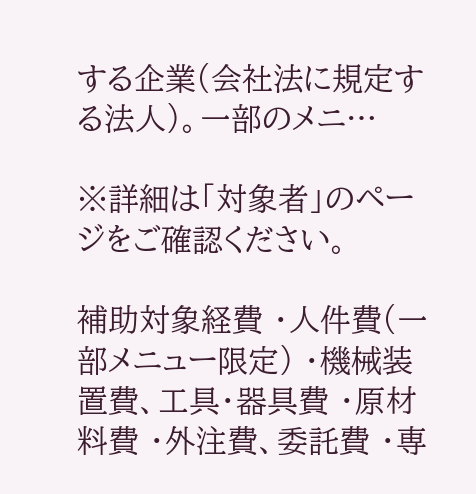する企業(会社法に規定する法人)。一部のメニ…

※詳細は「対象者」のページをご確認ください。

補助対象経費 ・人件費(一部メニュー限定) ・機械装置費、工具・器具費 ・原材料費 ・外注費、委託費 ・専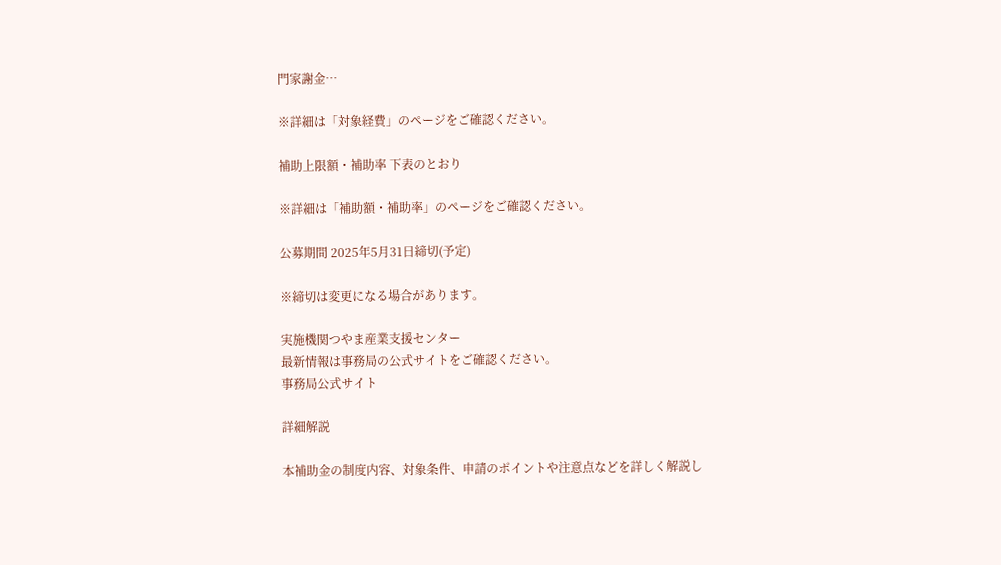門家謝金…

※詳細は「対象経費」のページをご確認ください。

補助上限額・補助率 下表のとおり

※詳細は「補助額・補助率」のページをご確認ください。

公募期間 2025年5月31日締切(予定)

※締切は変更になる場合があります。

実施機関つやま産業支援センター
最新情報は事務局の公式サイトをご確認ください。
事務局公式サイト

詳細解説

本補助金の制度内容、対象条件、申請のポイントや注意点などを詳しく解説し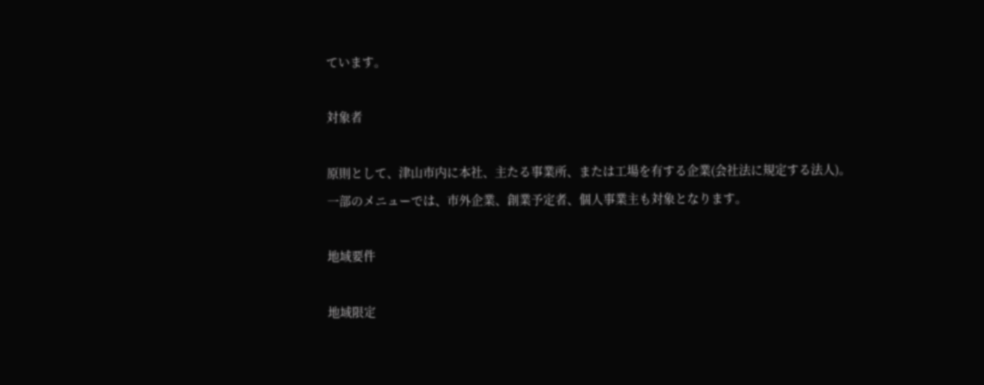ています。

対象者

原則として、津山市内に本社、主たる事業所、または工場を有する企業(会社法に規定する法人)。一部のメニューでは、市外企業、創業予定者、個人事業主も対象となります。

地域要件

地域限定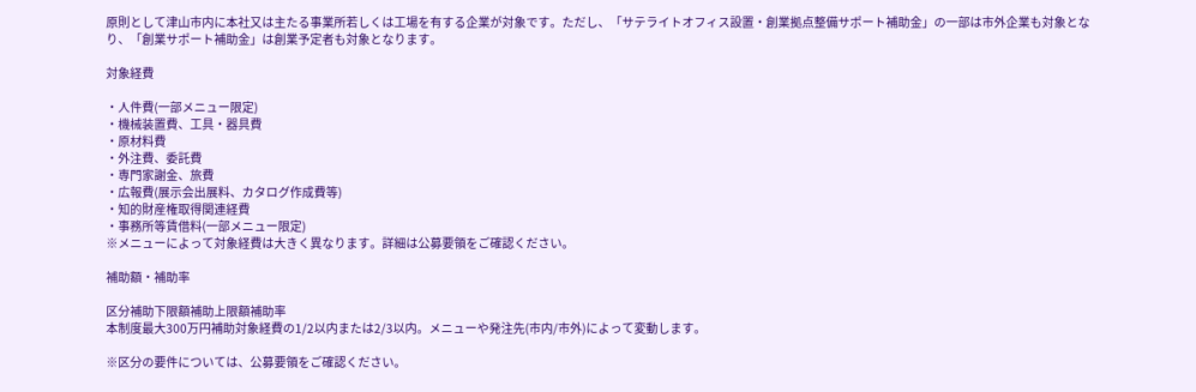原則として津山市内に本社又は主たる事業所若しくは工場を有する企業が対象です。ただし、「サテライトオフィス設置・創業拠点整備サポート補助金」の一部は市外企業も対象となり、「創業サポート補助金」は創業予定者も対象となります。

対象経費

・人件費(一部メニュー限定)
・機械装置費、工具・器具費
・原材料費
・外注費、委託費
・専門家謝金、旅費
・広報費(展示会出展料、カタログ作成費等)
・知的財産権取得関連経費
・事務所等賃借料(一部メニュー限定)
※メニューによって対象経費は大きく異なります。詳細は公募要領をご確認ください。

補助額・補助率

区分補助下限額補助上限額補助率
本制度最大300万円補助対象経費の1/2以内または2/3以内。メニューや発注先(市内/市外)によって変動します。

※区分の要件については、公募要領をご確認ください。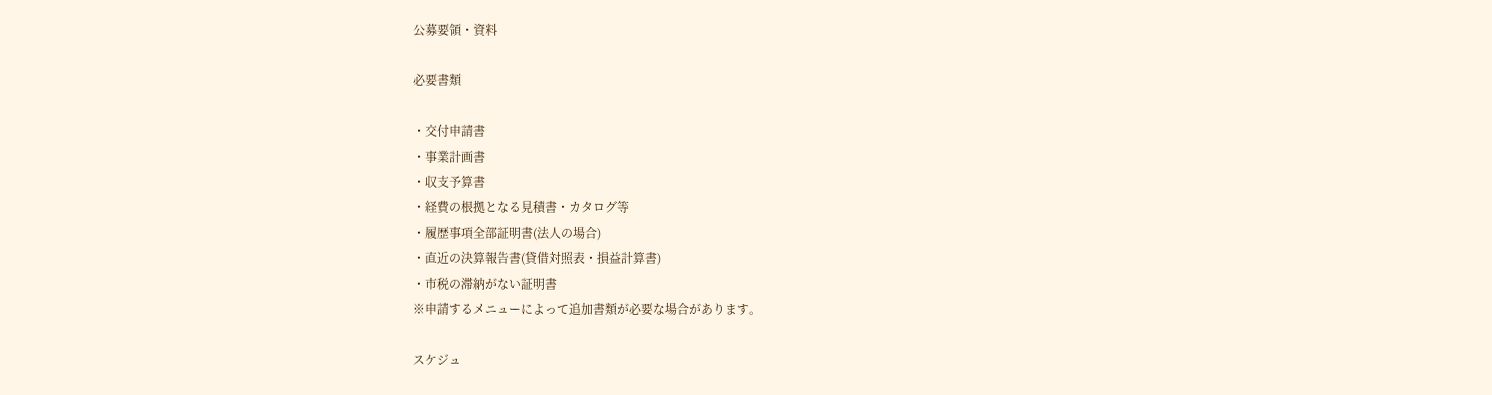公募要領・資料

必要書類

・交付申請書
・事業計画書
・収支予算書
・経費の根拠となる見積書・カタログ等
・履歴事項全部証明書(法人の場合)
・直近の決算報告書(貸借対照表・損益計算書)
・市税の滞納がない証明書
※申請するメニューによって追加書類が必要な場合があります。

スケジュ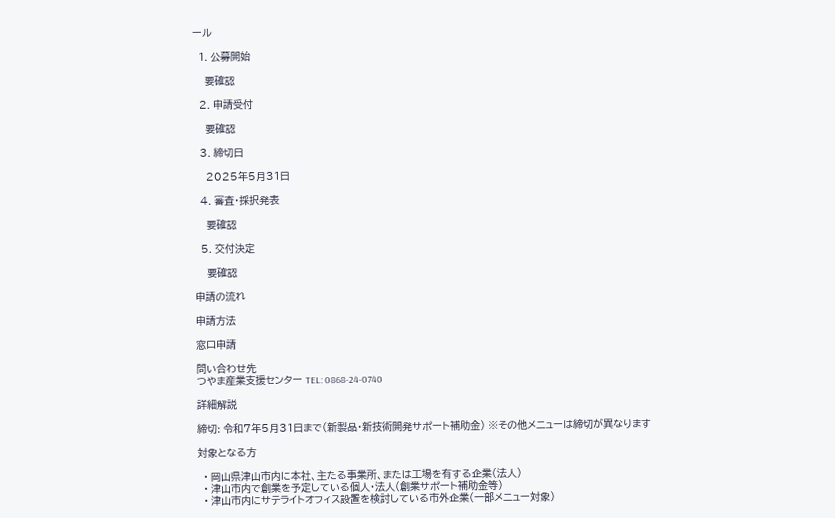ール

  1. 公募開始

    要確認

  2. 申請受付

    要確認

  3. 締切日

    2025年5月31日

  4. 審査・採択発表

    要確認

  5. 交付決定

    要確認

申請の流れ

申請方法

窓口申請

問い合わせ先
つやま産業支援センター TEL: 0868-24-0740

詳細解説

締切: 令和7年5月31日まで(新製品・新技術開発サポート補助金) ※その他メニューは締切が異なります

対象となる方

  • 岡山県津山市内に本社、主たる事業所、または工場を有する企業(法人)
  • 津山市内で創業を予定している個人・法人(創業サポート補助金等)
  • 津山市内にサテライトオフィス設置を検討している市外企業(一部メニュー対象)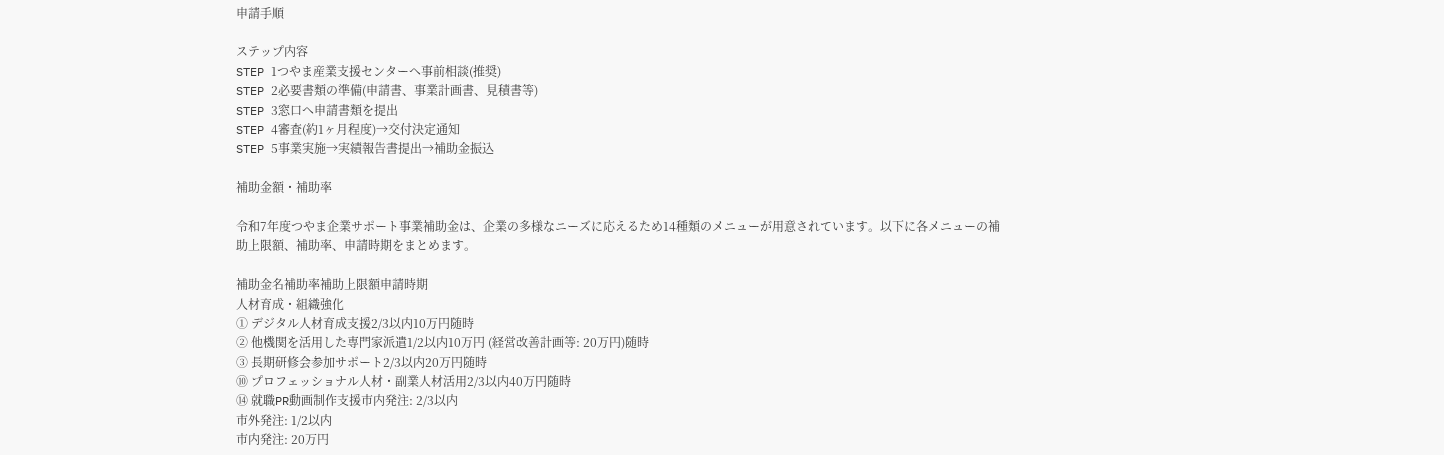申請手順

ステップ内容
STEP 1つやま産業支援センターへ事前相談(推奨)
STEP 2必要書類の準備(申請書、事業計画書、見積書等)
STEP 3窓口へ申請書類を提出
STEP 4審査(約1ヶ月程度)→交付決定通知
STEP 5事業実施→実績報告書提出→補助金振込

補助金額・補助率

令和7年度つやま企業サポート事業補助金は、企業の多様なニーズに応えるため14種類のメニューが用意されています。以下に各メニューの補助上限額、補助率、申請時期をまとめます。

補助金名補助率補助上限額申請時期
人材育成・組織強化
① デジタル人材育成支援2/3以内10万円随時
② 他機関を活用した専門家派遣1/2以内10万円 (経営改善計画等: 20万円)随時
③ 長期研修会参加サポート2/3以内20万円随時
⑩ プロフェッショナル人材・副業人材活用2/3以内40万円随時
⑭ 就職PR動画制作支援市内発注: 2/3以内
市外発注: 1/2以内
市内発注: 20万円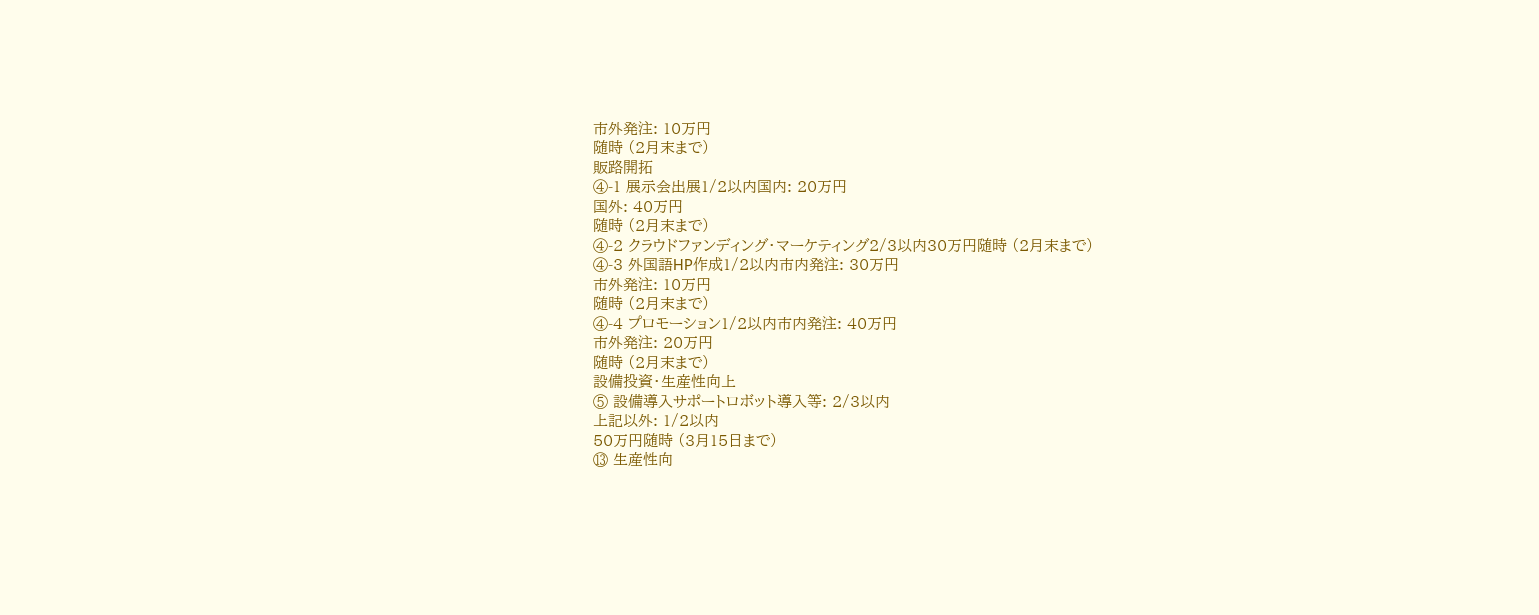市外発注: 10万円
随時 (2月末まで)
販路開拓
④-1 展示会出展1/2以内国内: 20万円
国外: 40万円
随時 (2月末まで)
④-2 クラウドファンディング・マーケティング2/3以内30万円随時 (2月末まで)
④-3 外国語HP作成1/2以内市内発注: 30万円
市外発注: 10万円
随時 (2月末まで)
④-4 プロモーション1/2以内市内発注: 40万円
市外発注: 20万円
随時 (2月末まで)
設備投資・生産性向上
⑤ 設備導入サポートロボット導入等: 2/3以内
上記以外: 1/2以内
50万円随時 (3月15日まで)
⑬ 生産性向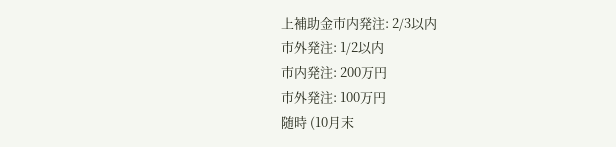上補助金市内発注: 2/3以内
市外発注: 1/2以内
市内発注: 200万円
市外発注: 100万円
随時 (10月末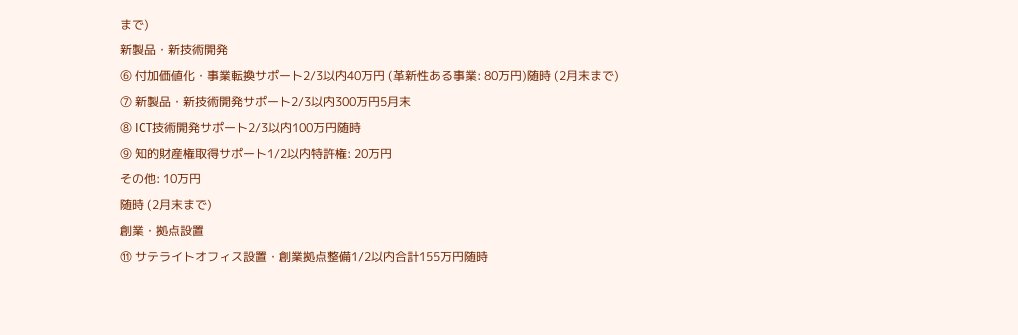まで)
新製品・新技術開発
⑥ 付加価値化・事業転換サポート2/3以内40万円 (革新性ある事業: 80万円)随時 (2月末まで)
⑦ 新製品・新技術開発サポート2/3以内300万円5月末
⑧ ICT技術開発サポート2/3以内100万円随時
⑨ 知的財産権取得サポート1/2以内特許権: 20万円
その他: 10万円
随時 (2月末まで)
創業・拠点設置
⑪ サテライトオフィス設置・創業拠点整備1/2以内合計155万円随時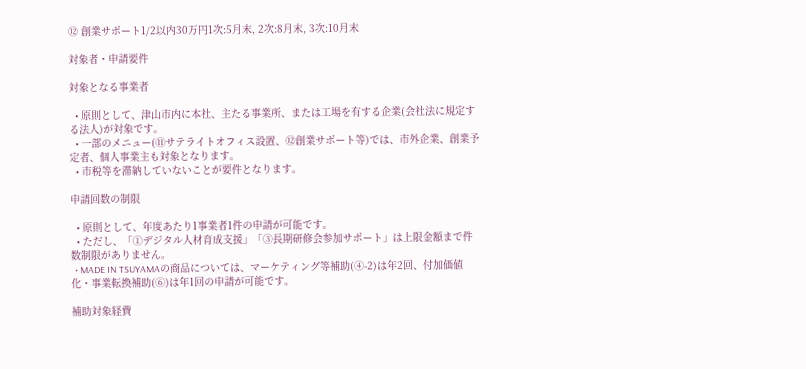⑫ 創業サポート1/2以内30万円1次:5月末, 2次:8月末, 3次:10月末

対象者・申請要件

対象となる事業者

  • 原則として、津山市内に本社、主たる事業所、または工場を有する企業(会社法に規定する法人)が対象です。
  • 一部のメニュー(⑪サテライトオフィス設置、⑫創業サポート等)では、市外企業、創業予定者、個人事業主も対象となります。
  • 市税等を滞納していないことが要件となります。

申請回数の制限

  • 原則として、年度あたり1事業者1件の申請が可能です。
  • ただし、「①デジタル人材育成支援」「③長期研修会参加サポート」は上限金額まで件数制限がありません。
  • MADE IN TSUYAMAの商品については、マーケティング等補助(④-2)は年2回、付加価値化・事業転換補助(⑥)は年1回の申請が可能です。

補助対象経費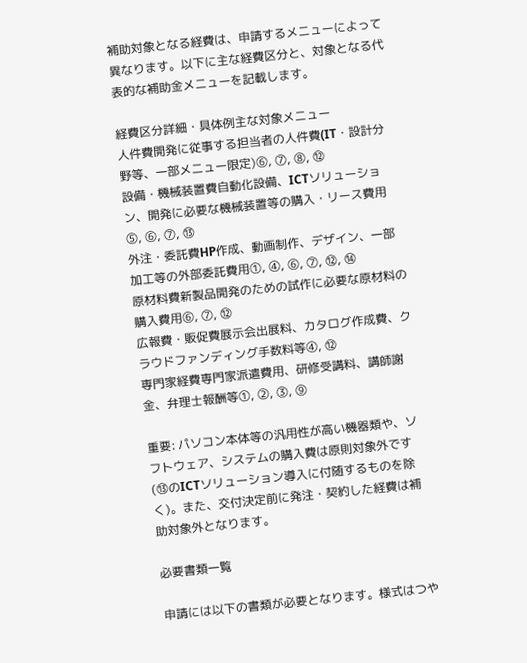補助対象となる経費は、申請するメニューによって異なります。以下に主な経費区分と、対象となる代表的な補助金メニューを記載します。

経費区分詳細・具体例主な対象メニュー
人件費開発に従事する担当者の人件費(IT・設計分野等、一部メニュー限定)⑥, ⑦, ⑧, ⑫
設備・機械装置費自動化設備、ICTソリューション、開発に必要な機械装置等の購入・リース費用⑤, ⑥, ⑦, ⑬
外注・委託費HP作成、動画制作、デザイン、一部加工等の外部委託費用①, ④, ⑥, ⑦, ⑫, ⑭
原材料費新製品開発のための試作に必要な原材料の購入費用⑥, ⑦, ⑫
広報費・販促費展示会出展料、カタログ作成費、クラウドファンディング手数料等④, ⑫
専門家経費専門家派遣費用、研修受講料、講師謝金、弁理士報酬等①, ②, ③, ⑨

重要: パソコン本体等の汎用性が高い機器類や、ソフトウェア、システムの購入費は原則対象外です(⑬のICTソリューション導入に付随するものを除く)。また、交付決定前に発注・契約した経費は補助対象外となります。

必要書類一覧

申請には以下の書類が必要となります。様式はつや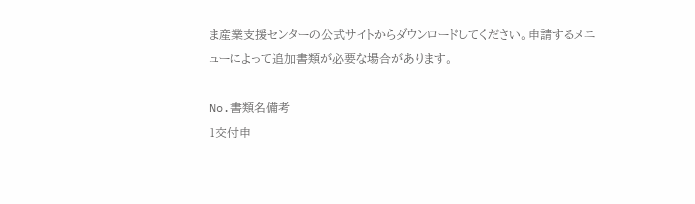ま産業支援センターの公式サイトからダウンロードしてください。申請するメニューによって追加書類が必要な場合があります。

No.書類名備考
1交付申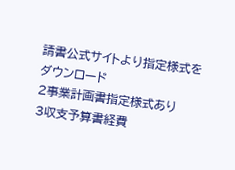請書公式サイトより指定様式をダウンロード
2事業計画書指定様式あり
3収支予算書経費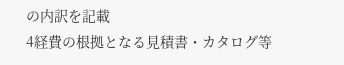の内訳を記載
4経費の根拠となる見積書・カタログ等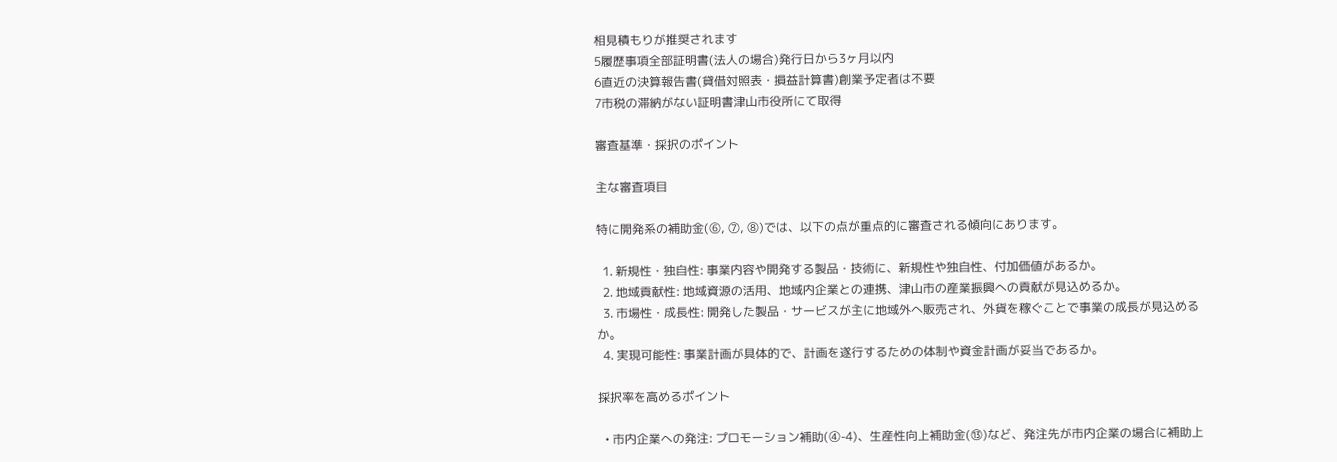相見積もりが推奨されます
5履歴事項全部証明書(法人の場合)発行日から3ヶ月以内
6直近の決算報告書(貸借対照表・損益計算書)創業予定者は不要
7市税の滞納がない証明書津山市役所にて取得

審査基準・採択のポイント

主な審査項目

特に開発系の補助金(⑥, ⑦, ⑧)では、以下の点が重点的に審査される傾向にあります。

  1. 新規性・独自性: 事業内容や開発する製品・技術に、新規性や独自性、付加価値があるか。
  2. 地域貢献性: 地域資源の活用、地域内企業との連携、津山市の産業振興への貢献が見込めるか。
  3. 市場性・成長性: 開発した製品・サービスが主に地域外へ販売され、外貨を稼ぐことで事業の成長が見込めるか。
  4. 実現可能性: 事業計画が具体的で、計画を遂行するための体制や資金計画が妥当であるか。

採択率を高めるポイント

  • 市内企業への発注: プロモーション補助(④-4)、生産性向上補助金(⑬)など、発注先が市内企業の場合に補助上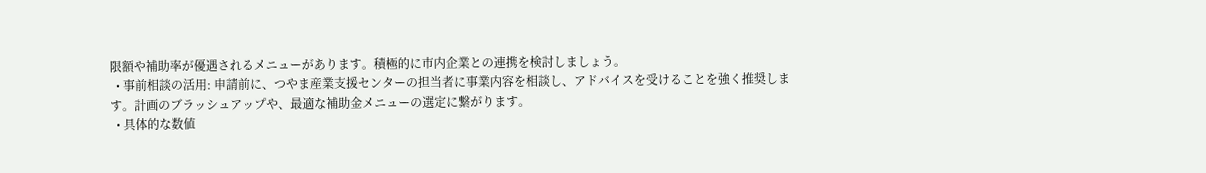限額や補助率が優遇されるメニューがあります。積極的に市内企業との連携を検討しましょう。
  • 事前相談の活用: 申請前に、つやま産業支援センターの担当者に事業内容を相談し、アドバイスを受けることを強く推奨します。計画のブラッシュアップや、最適な補助金メニューの選定に繋がります。
  • 具体的な数値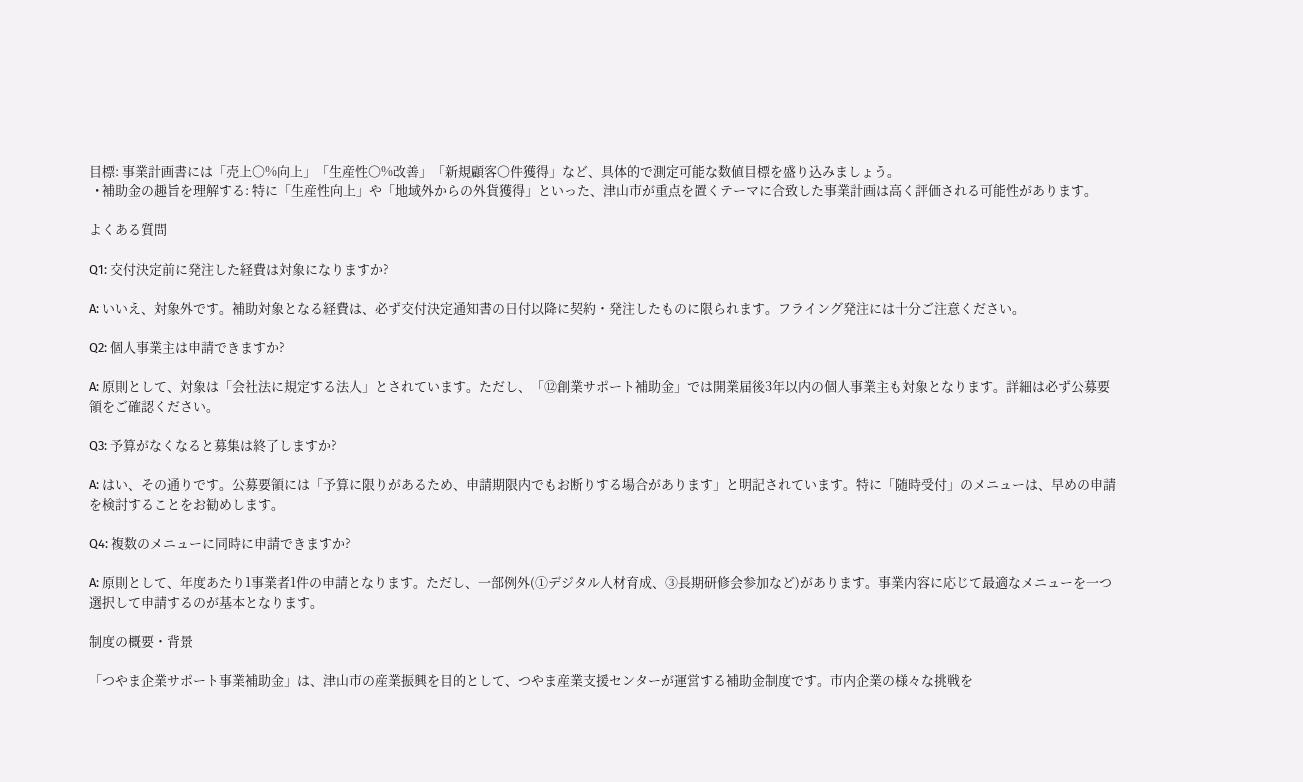目標: 事業計画書には「売上〇%向上」「生産性〇%改善」「新規顧客〇件獲得」など、具体的で測定可能な数値目標を盛り込みましょう。
  • 補助金の趣旨を理解する: 特に「生産性向上」や「地域外からの外貨獲得」といった、津山市が重点を置くテーマに合致した事業計画は高く評価される可能性があります。

よくある質問

Q1: 交付決定前に発注した経費は対象になりますか?

A: いいえ、対象外です。補助対象となる経費は、必ず交付決定通知書の日付以降に契約・発注したものに限られます。フライング発注には十分ご注意ください。

Q2: 個人事業主は申請できますか?

A: 原則として、対象は「会社法に規定する法人」とされています。ただし、「⑫創業サポート補助金」では開業届後3年以内の個人事業主も対象となります。詳細は必ず公募要領をご確認ください。

Q3: 予算がなくなると募集は終了しますか?

A: はい、その通りです。公募要領には「予算に限りがあるため、申請期限内でもお断りする場合があります」と明記されています。特に「随時受付」のメニューは、早めの申請を検討することをお勧めします。

Q4: 複数のメニューに同時に申請できますか?

A: 原則として、年度あたり1事業者1件の申請となります。ただし、一部例外(①デジタル人材育成、③長期研修会参加など)があります。事業内容に応じて最適なメニューを一つ選択して申請するのが基本となります。

制度の概要・背景

「つやま企業サポート事業補助金」は、津山市の産業振興を目的として、つやま産業支援センターが運営する補助金制度です。市内企業の様々な挑戦を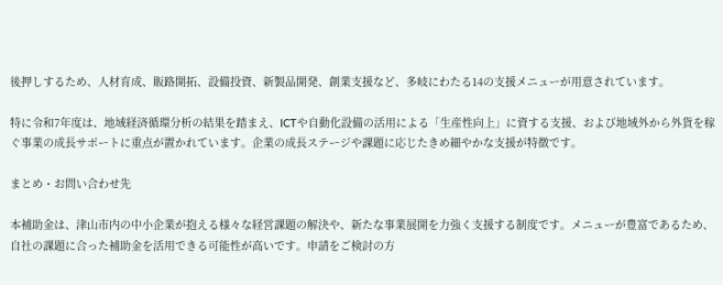後押しするため、人材育成、販路開拓、設備投資、新製品開発、創業支援など、多岐にわたる14の支援メニューが用意されています。

特に令和7年度は、地域経済循環分析の結果を踏まえ、ICTや自動化設備の活用による「生産性向上」に資する支援、および地域外から外貨を稼ぐ事業の成長サポートに重点が置かれています。企業の成長ステージや課題に応じたきめ細やかな支援が特徴です。

まとめ・お問い合わせ先

本補助金は、津山市内の中小企業が抱える様々な経営課題の解決や、新たな事業展開を力強く支援する制度です。メニューが豊富であるため、自社の課題に合った補助金を活用できる可能性が高いです。申請をご検討の方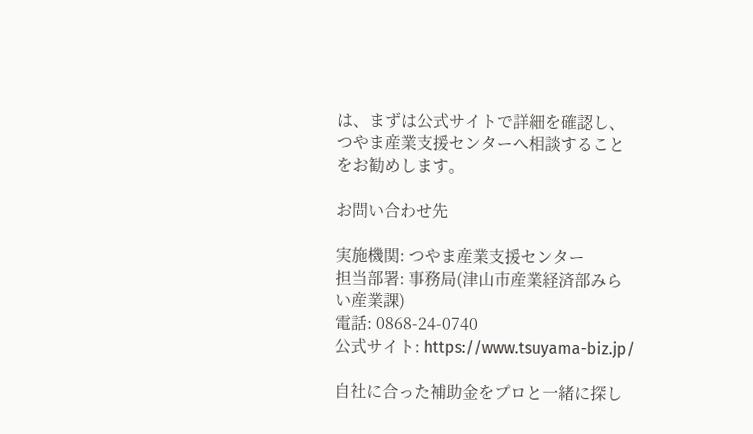は、まずは公式サイトで詳細を確認し、つやま産業支援センターへ相談することをお勧めします。

お問い合わせ先

実施機関: つやま産業支援センター
担当部署: 事務局(津山市産業経済部みらい産業課)
電話: 0868-24-0740
公式サイト: https://www.tsuyama-biz.jp/

自社に合った補助金をプロと一緒に探し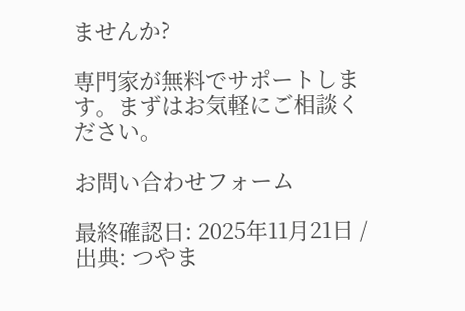ませんか?

専門家が無料でサポートします。まずはお気軽にご相談ください。

お問い合わせフォーム

最終確認日: 2025年11月21日 / 出典: つやま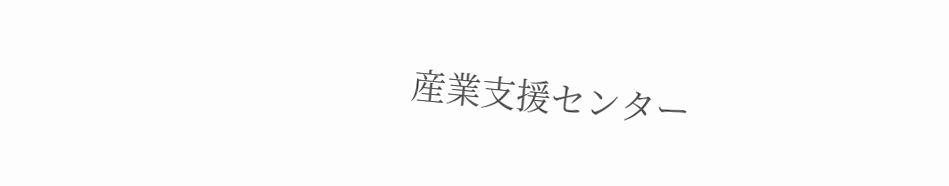産業支援センター